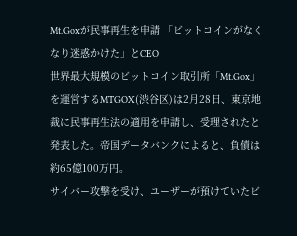Mt.Goxが民事再生を申請 「ビットコインがなくなり迷惑かけた」とCEO
世界最大規模のビットコイン取引所「Mt.Gox」を運営するMTGOX(渋谷区)は2月28日、東京地裁に民事再生法の適用を申請し、受理されたと発表した。帝国データバンクによると、負債は約65億100万円。
サイバー攻撃を受け、ユーザーが預けていたビ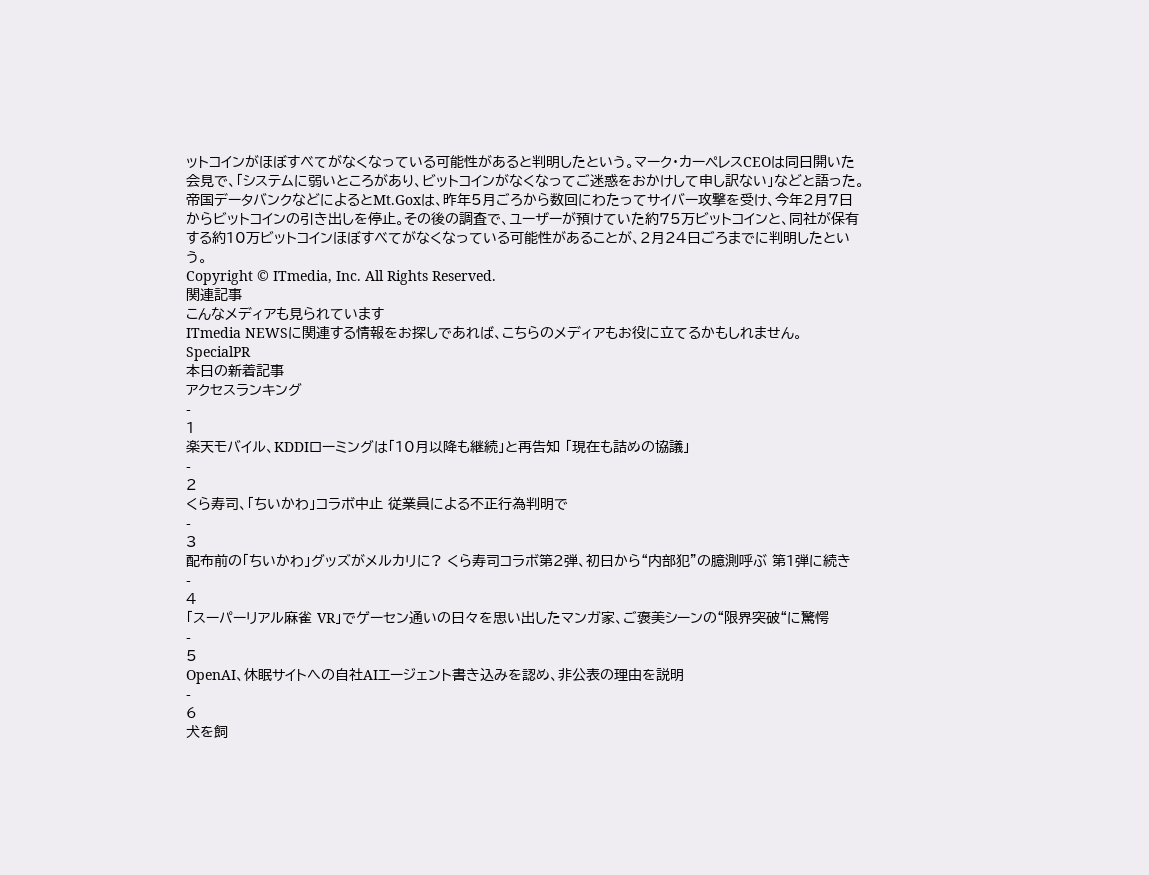ットコインがほぼすべてがなくなっている可能性があると判明したという。マーク・カーペレスCEOは同日開いた会見で、「システムに弱いところがあり、ビットコインがなくなってご迷惑をおかけして申し訳ない」などと語った。
帝国データバンクなどによるとMt.Goxは、昨年5月ごろから数回にわたってサイバー攻撃を受け、今年2月7日からビットコインの引き出しを停止。その後の調査で、ユーザーが預けていた約75万ビットコインと、同社が保有する約10万ビットコインほぼすべてがなくなっている可能性があることが、2月24日ごろまでに判明したという。
Copyright © ITmedia, Inc. All Rights Reserved.
関連記事
こんなメディアも見られています
ITmedia NEWSに関連する情報をお探しであれば、こちらのメディアもお役に立てるかもしれません。
SpecialPR
本日の新着記事
アクセスランキング
-
1
楽天モバイル、KDDIローミングは「10月以降も継続」と再告知 「現在も詰めの協議」
-
2
くら寿司、「ちいかわ」コラボ中止 従業員による不正行為判明で
-
3
配布前の「ちいかわ」グッズがメルカリに? くら寿司コラボ第2弾、初日から“内部犯”の臆測呼ぶ 第1弾に続き
-
4
「スーパーリアル麻雀 VR」でゲーセン通いの日々を思い出したマンガ家、ご褒美シーンの“限界突破“に驚愕
-
5
OpenAI、休眠サイトへの自社AIエージェント書き込みを認め、非公表の理由を説明
-
6
犬を飼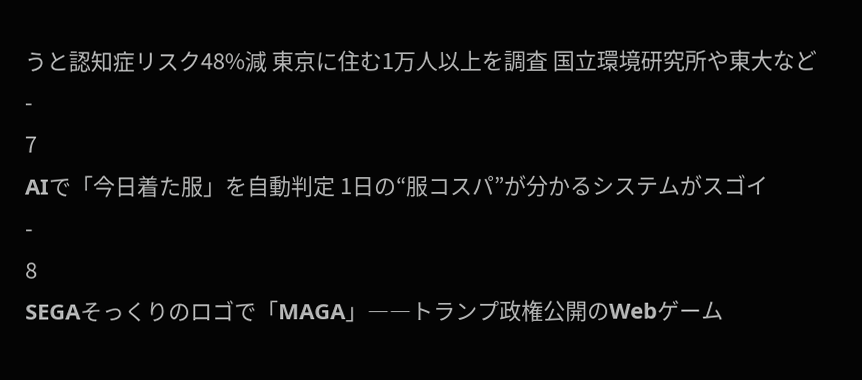うと認知症リスク48%減 東京に住む1万人以上を調査 国立環境研究所や東大など
-
7
AIで「今日着た服」を自動判定 1日の“服コスパ”が分かるシステムがスゴイ
-
8
SEGAそっくりのロゴで「MAGA」――トランプ政権公開のWebゲーム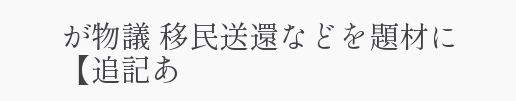が物議 移民送還などを題材に 【追記あ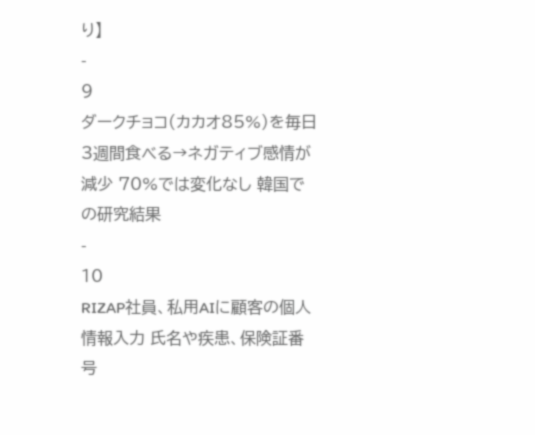り】
-
9
ダークチョコ(カカオ85%)を毎日3週間食べる→ネガティブ感情が減少 70%では変化なし 韓国での研究結果
-
10
RIZAP社員、私用AIに顧客の個人情報入力 氏名や疾患、保険証番号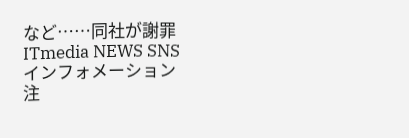など……同社が謝罪
ITmedia NEWS SNS
インフォメーション
注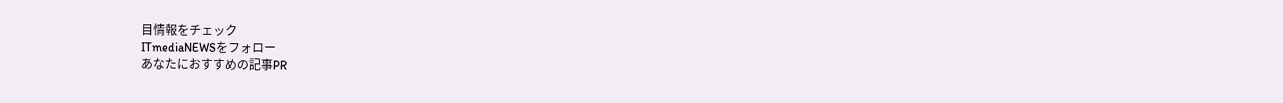目情報をチェック
ITmediaNEWSをフォロー
あなたにおすすめの記事PR